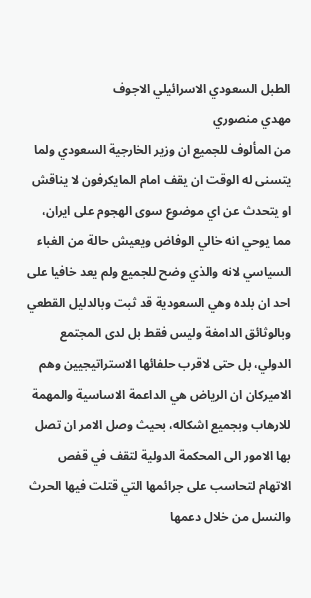الطبل السعودي الاسرائيلي الاجوف
مهدي منصوري
من المألوف للجميع ان وزير الخارجية السعودي ولما يتسنى له الوقت ان يقف امام المايكرفون لا يناقش او يتحدث عن اي موضوع سوى الهجوم على ايران، مما يوحي انه خالي الوفاض ويعيش حالة من الغباء السياسي لانه والذي وضح للجميع ولم يعد خافيا على احد ان بلده وهي السعودية قد ثبت وبالدليل القطعي وبالوثائق الدامغة وليس فقط بل لدى المجتمع الدولي، بل حتى لاقرب حلفائها الاستراتيجيين وهم الاميركان ان الرياض هي الداعمة الاساسية والمهمة للارهاب وبجميع اشكاله، بحيث وصل الامر ان تصل بها الامور الى المحكمة الدولية لتقف في قفص الاتهام لتحاسب على جرائمها التي قتلت فيها الحرث والنسل من خلال دعمها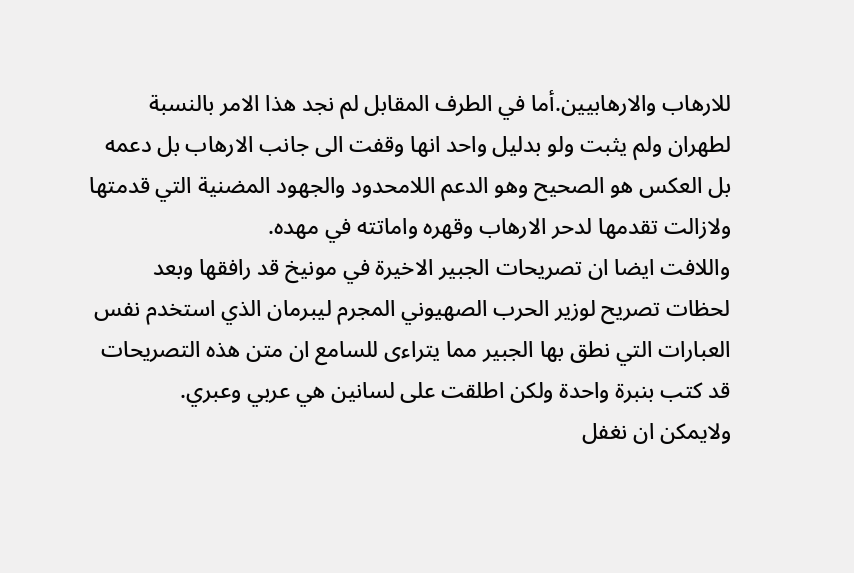للارهاب والارهابيين.أما في الطرف المقابل لم نجد هذا الامر بالنسبة لطهران ولم يثبت ولو بدليل واحد انها وقفت الى جانب الارهاب بل دعمه بل العكس هو الصحيح وهو الدعم اللامحدود والجهود المضنية التي قدمتها ولازالت تقدمها لدحر الارهاب وقهره واماتته في مهده.
واللافت ايضا ان تصريحات الجبير الاخيرة في مونيخ قد رافقها وبعد لحظات تصريح لوزير الحرب الصهيوني المجرم ليبرمان الذي استخدم نفس العبارات التي نطق بها الجبير مما يتراءى للسامع ان متن هذه التصريحات قد كتب بنبرة واحدة ولكن اطلقت على لسانين هي عربي وعبري.
ولايمكن ان نغفل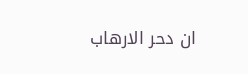ان دحر الارهاب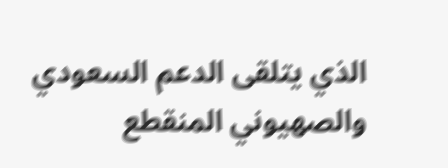الذي يتلقى الدعم السعودي والصهيوني المنقطع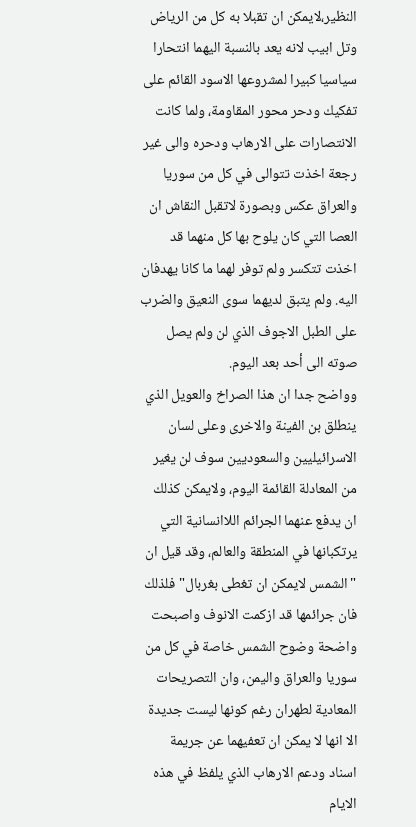النظير،لايمكن ان تقبلا به كل من الرياض وتل ابيب لانه يعد بالنسبة اليهما انتحارا سياسيا كبيرا لمشروعها الاسود القائم على تفكيك ودحر محور المقاومة، ولما كانت الانتصارات على الارهاب ودحره والى غير رجعة اخذت تتوالى في كل من سوريا والعراق عكس وبصورة لاتقبل النقاش ان العصا التي كان يلوح بها كل منهما قد اخذت تتكسر ولم توفر لهما ما كانا يهدفان اليه. ولم يتبق لديهما سوى النعيق والضرب على الطبل الاجوف الذي لن ولم يصل صوته الى أحد بعد اليوم.
وواضح جدا ان هذا الصراخ والعويل الذي ينطلق بن الفينة والاخرى وعلى لسان الاسرائيليين والسعوديين سوف لن يغير من المعادلة القائمة اليوم، ولايمكن كذلك ان يدفع عنهما الجرائم اللاانسانية التي يرتكبانها في المنطقة والعالم، وقد قيل ان "الشمس لايمكن ان تغطى بغربال" فلذلك فان جرائمها قد ازكمت الانوف واصبحت واضحة وضوح الشمس خاصة في كل من سوريا والعراق واليمن، وان التصريحات المعادية لطهران رغم كونها ليست جديدة الا انها لا يمكن ان تعفيهما عن جريمة اسناد ودعم الارهاب الذي يلفظ في هذه الايام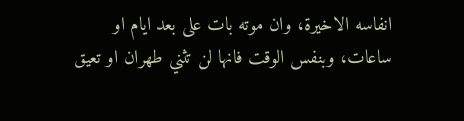انفاسه الاخيرة، وان موته بات على بعد ايام او ساعات، وبنفس الوقت فانها لن تثني طهران او تعيق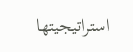استراتيجيتها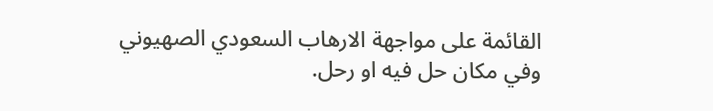القائمة على مواجهة الارهاب السعودي الصهيوني وفي مكان حل فيه او رحل.